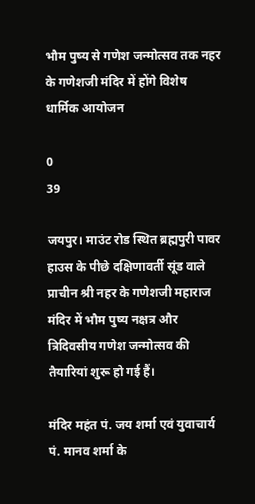भौम पुष्य से गणेश जन्मोत्सव तक नहर के गणेशजी मंदिर में होंगे विशेष धार्मिक आयोजन

0
39

जयपुर। माउंट रोड स्थित ब्रह्मपुरी पावर हाउस के पीछे दक्षिणावर्ती सूंड वाले प्राचीन श्री नहर के गणेशजी महाराज मंदिर में भौम पुष्य नक्षत्र और त्रिदिवसीय गणेश जन्मोत्सव की तैयारियां शुरू हो गई हैं।

मंदिर महंत पं. जय शर्मा एवं युवाचार्य पं. मानव शर्मा के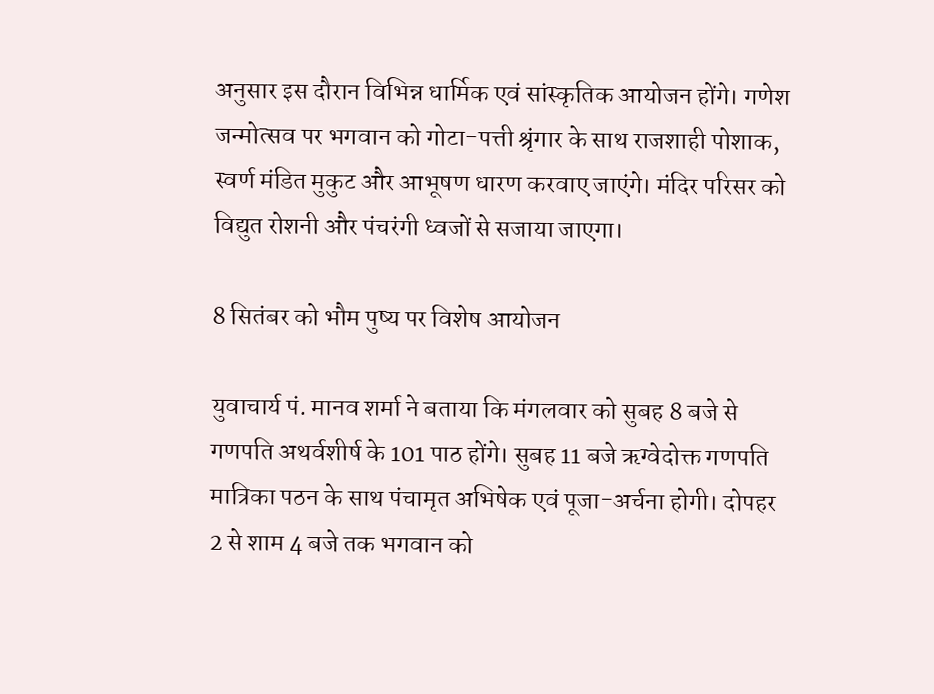अनुसार इस दौरान विभिन्न धार्मिक एवं सांस्कृतिक आयोजन होंगे। गणेश जन्मोत्सव पर भगवान को गोटा-पत्ती श्रृंगार के साथ राजशाही पोशाक, स्वर्ण मंडित मुकुट और आभूषण धारण करवाए जाएंगे। मंदिर परिसर को विद्युत रोशनी और पंचरंगी ध्वजों से सजाया जाएगा।

8 सितंबर को भौम पुष्य पर विशेष आयोजन

युवाचार्य पं. मानव शर्मा ने बताया कि मंगलवार को सुबह 8 बजे से गणपति अथर्वशीर्ष के 101 पाठ होंगे। सुबह 11 बजे ऋग्वेदोक्त गणपति मात्रिका पठन के साथ पंचामृत अभिषेक एवं पूजा-अर्चना होगी। दोपहर 2 से शाम 4 बजे तक भगवान को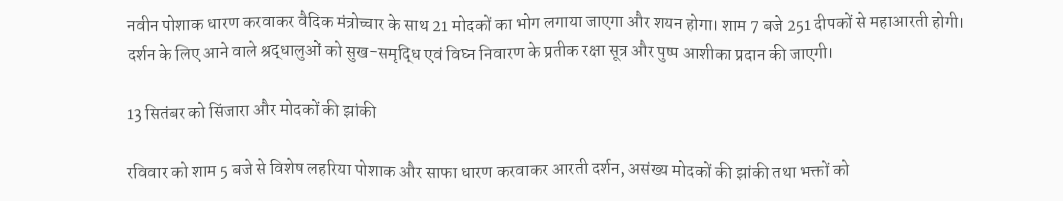नवीन पोशाक धारण करवाकर वैदिक मंत्रोच्चार के साथ 21 मोदकों का भोग लगाया जाएगा और शयन होगा। शाम 7 बजे 251 दीपकों से महाआरती होगी। दर्शन के लिए आने वाले श्रद्धालुओं को सुख-समृद्धि एवं विघ्न निवारण के प्रतीक रक्षा सूत्र और पुष्प आशीका प्रदान की जाएगी।

13 सितंबर को सिंजारा और मोदकों की झांकी

रविवार को शाम 5 बजे से विशेष लहरिया पोशाक और साफा धारण करवाकर आरती दर्शन, असंख्य मोदकों की झांकी तथा भक्तों को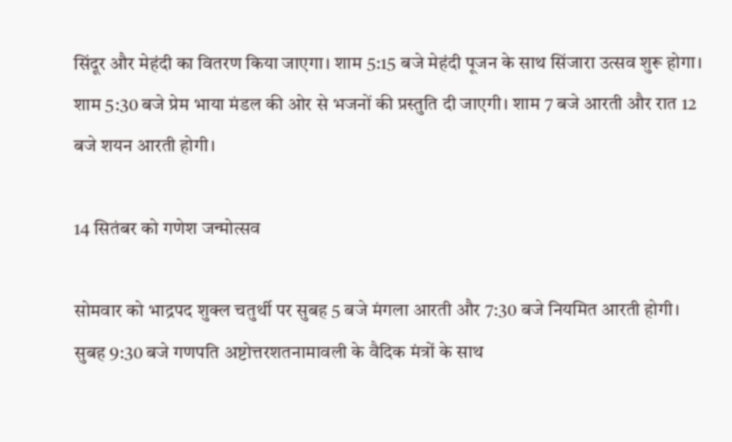सिंदूर और मेहंदी का वितरण किया जाएगा। शाम 5:15 बजे मेहंदी पूजन के साथ सिंजारा उत्सव शुरू होगा। शाम 5:30 बजे प्रेम भाया मंडल की ओर से भजनों की प्रस्तुति दी जाएगी। शाम 7 बजे आरती और रात 12 बजे शयन आरती होगी।

14 सितंबर को गणेश जन्मोत्सव

सोमवार को भाद्रपद शुक्ल चतुर्थी पर सुबह 5 बजे मंगला आरती और 7:30 बजे नियमित आरती होगी। सुबह 9:30 बजे गणपति अष्टोत्तरशतनामावली के वैदिक मंत्रों के साथ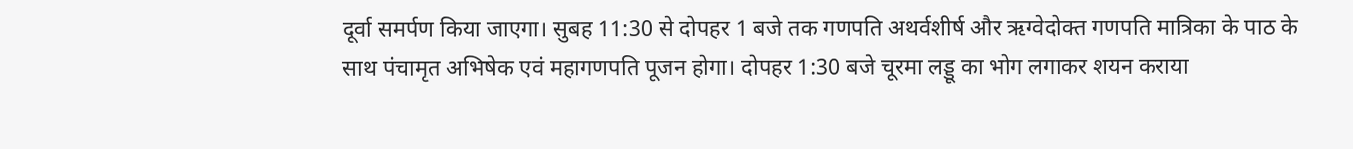दूर्वा समर्पण किया जाएगा। सुबह 11:30 से दोपहर 1 बजे तक गणपति अथर्वशीर्ष और ऋग्वेदोक्त गणपति मात्रिका के पाठ के साथ पंचामृत अभिषेक एवं महागणपति पूजन होगा। दोपहर 1:30 बजे चूरमा लड्डू का भोग लगाकर शयन कराया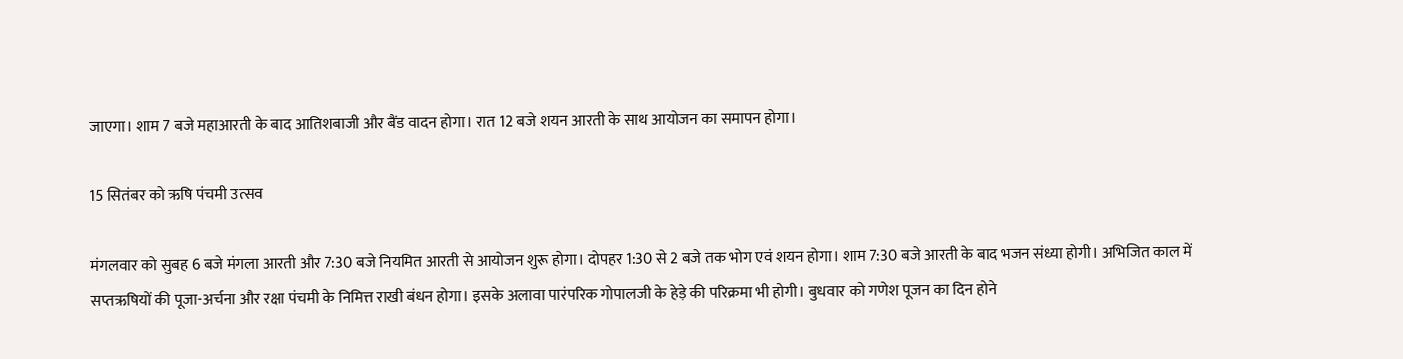जाएगा। शाम 7 बजे महाआरती के बाद आतिशबाजी और बैंड वादन होगा। रात 12 बजे शयन आरती के साथ आयोजन का समापन होगा।

15 सितंबर को ऋषि पंचमी उत्सव

मंगलवार को सुबह 6 बजे मंगला आरती और 7:30 बजे नियमित आरती से आयोजन शुरू होगा। दोपहर 1:30 से 2 बजे तक भोग एवं शयन होगा। शाम 7:30 बजे आरती के बाद भजन संध्या होगी। अभिजित काल में सप्तऋषियों की पूजा-अर्चना और रक्षा पंचमी के निमित्त राखी बंधन होगा। इसके अलावा पारंपरिक गोपालजी के हेड़े की परिक्रमा भी होगी। बुधवार को गणेश पूजन का दिन होने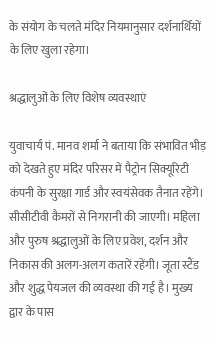के संयोग के चलते मंदिर नियमानुसार दर्शनार्थियों के लिए खुला रहेगा।

श्रद्धालुओं के लिए विशेष व्यवस्थाएं

युवाचार्य पं. मानव शर्मा ने बताया कि संभावित भीड़ को देखते हुए मंदिर परिसर में पैट्रोन सिक्यूरिटी कंपनी के सुरक्षा गार्ड और स्वयंसेवक तैनात रहेंगे। सीसीटीवी कैमरों से निगरानी की जाएगी। महिला और पुरुष श्रद्धालुओं के लिए प्रवेश, दर्शन और निकास की अलग-अलग कतारें रहेंगी। जूता स्टैंड और शुद्ध पेयजल की व्यवस्था की गई है। मुख्य द्वार के पास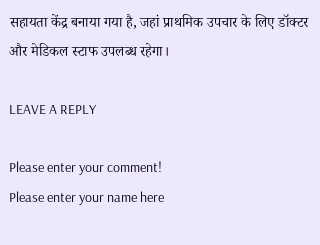सहायता केंद्र बनाया गया है, जहां प्राथमिक उपचार के लिए डॉक्टर और मेडिकल स्टाफ उपलब्ध रहेगा।

LEAVE A REPLY

Please enter your comment!
Please enter your name here